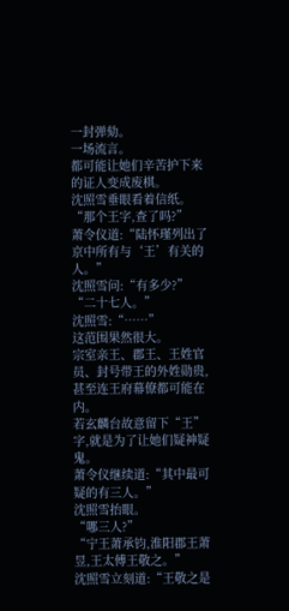一封弹劾。
一场流言。
都可能让她们辛苦护下来的证人变成废棋。
沈照雪垂眼看着信纸。
“那个王字,查了吗?”
萧令仪道:“陆怀瑾列出了京中所有与‘王’有关的人。”
沈照雪问:“有多少?”
“二十七人。”
沈照雪:“……”
这范围果然很大。
宗室亲王、郡王、王姓官员、封号带王的外姓勋贵,甚至连王府幕僚都可能在内。
若玄麟台故意留下“王”字,就是为了让她们疑神疑鬼。
萧令仪继续道:“其中最可疑的有三人。”
沈照雪抬眼。
“哪三人?”
“宁王萧承钧,淮阳郡王萧昱,王太傅王敬之。”
沈照雪立刻道:“王敬之是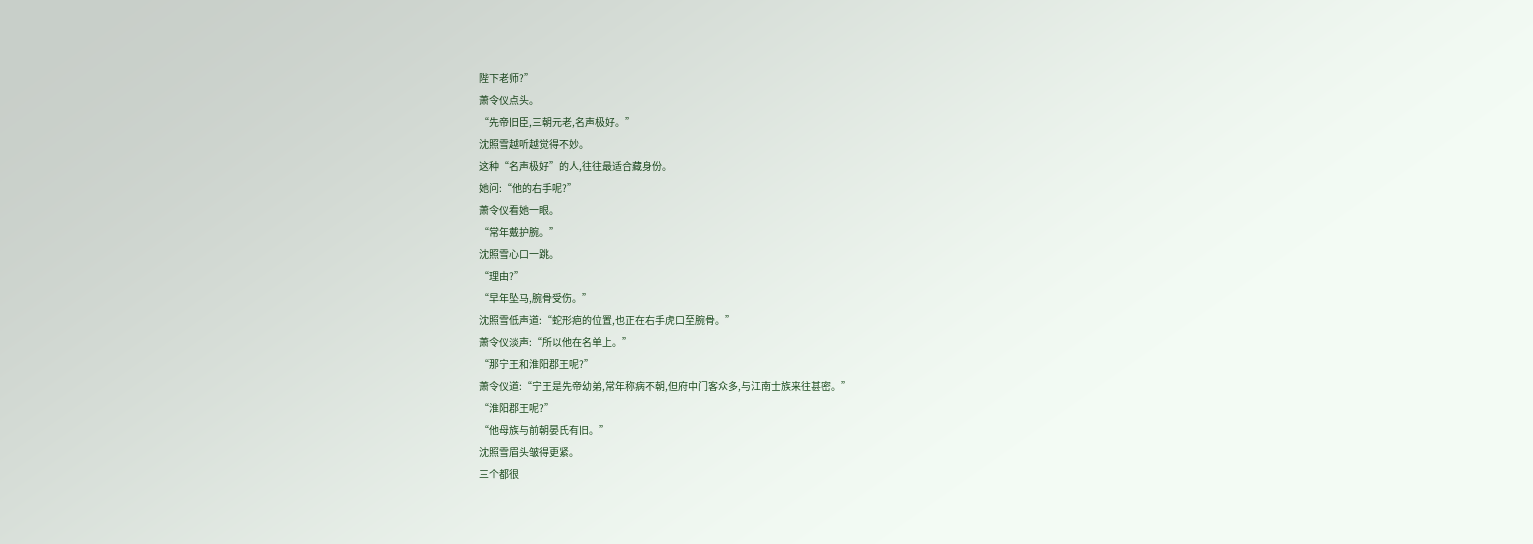陛下老师?”
萧令仪点头。
“先帝旧臣,三朝元老,名声极好。”
沈照雪越听越觉得不妙。
这种“名声极好”的人,往往最适合藏身份。
她问:“他的右手呢?”
萧令仪看她一眼。
“常年戴护腕。”
沈照雪心口一跳。
“理由?”
“早年坠马,腕骨受伤。”
沈照雪低声道:“蛇形疤的位置,也正在右手虎口至腕骨。”
萧令仪淡声:“所以他在名单上。”
“那宁王和淮阳郡王呢?”
萧令仪道:“宁王是先帝幼弟,常年称病不朝,但府中门客众多,与江南士族来往甚密。”
“淮阳郡王呢?”
“他母族与前朝晏氏有旧。”
沈照雪眉头皱得更紧。
三个都很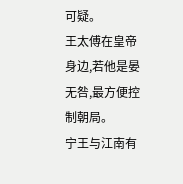可疑。
王太傅在皇帝身边,若他是晏无咎,最方便控制朝局。
宁王与江南有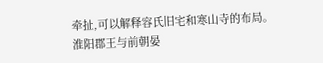牵扯,可以解释容氏旧宅和寒山寺的布局。
淮阳郡王与前朝晏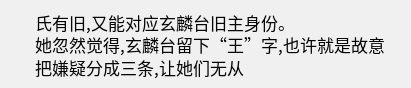氏有旧,又能对应玄麟台旧主身份。
她忽然觉得,玄麟台留下“王”字,也许就是故意把嫌疑分成三条,让她们无从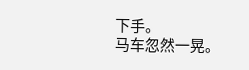下手。
马车忽然一晃。